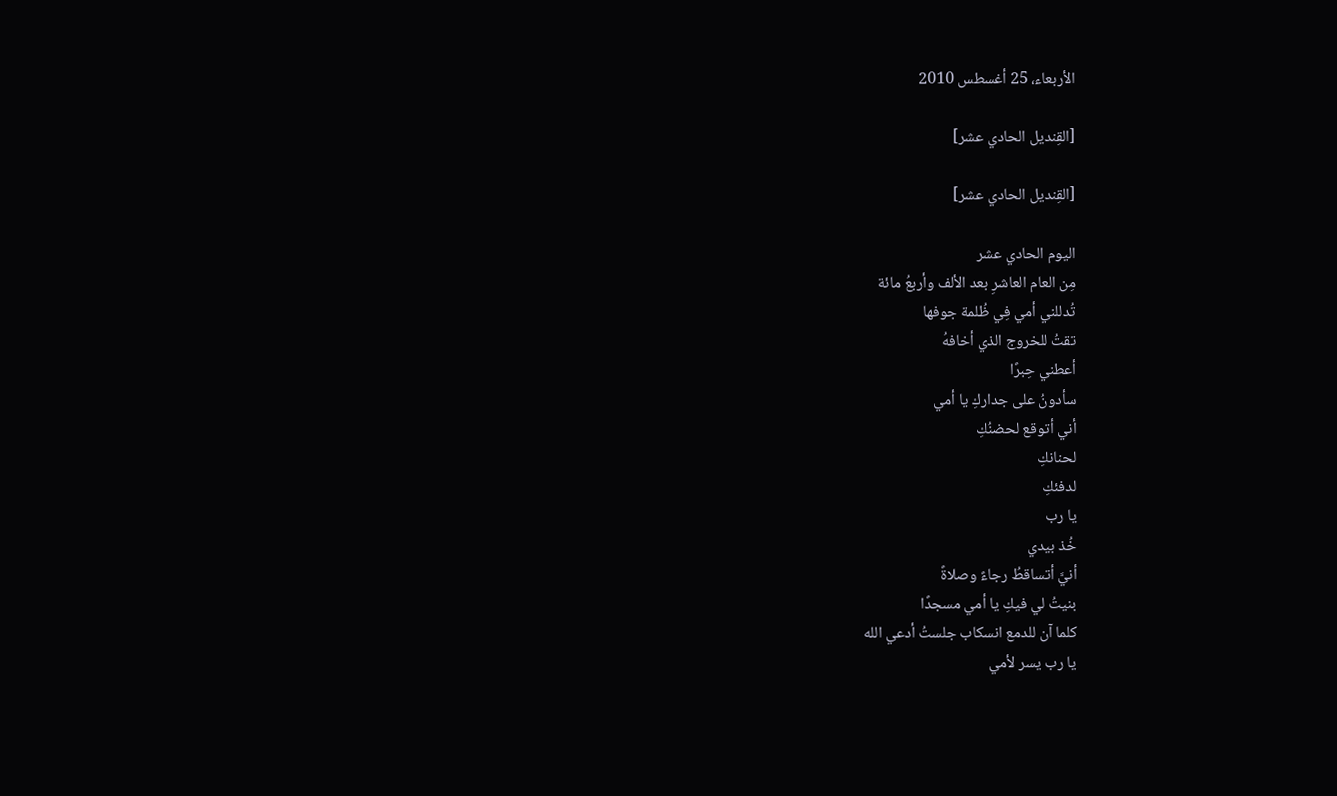الأربعاء، 25 أغسطس 2010

[القِنديل الحادي عشر]

[القِنديل الحادي عشر]

اليوم الحادي عشر
مِن العام العاشرِ بعد الألف وأربعُ مائة
تُدللني أمي فِي ظُلمة جوفها
تقتُ للخروج الذي أخافهُ
أعطني حِبرًا
سأدونُ على جداركِ يا أمي
أني أتوقع لحضنُكِ
لحنانكِ
لدفئكِ
يا رب
خُذ بيدي
أنيَّ أتساقطُ رجاءً وصلاةً
بنيتُ لي فيكِ يا أمي مسجدًا
كلما آن للدمع انسكاب جلستُ أدعي الله
يا رب يسر لأمي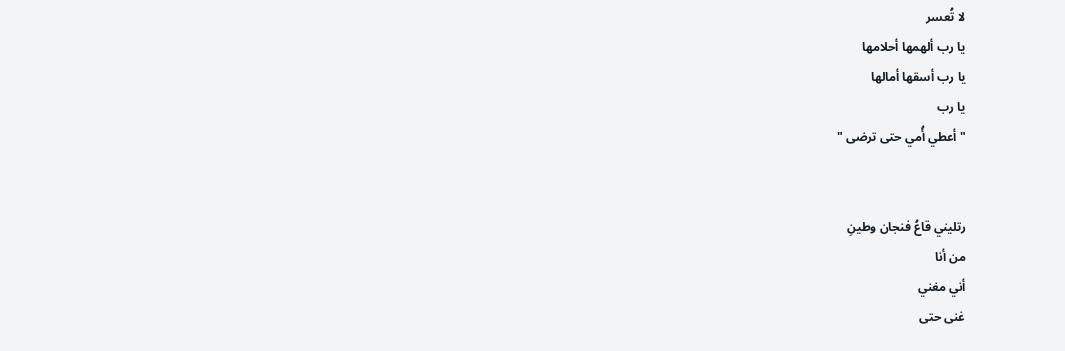لا تُعسر
يا رب ألهمها أحلامها
يا رب أسقها أمالها
يا رب
" أعطي أُمي حتى ترضى "


رتليني قاعُ فنجان وطينِ
من أنا
أني مغني
غنى حتى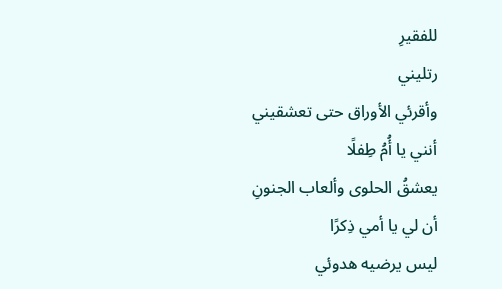للفقيرِ
رتليني
وأقرئي الأوراق حتى تعشقيني
أنني يا أُمُ طِفلًا
يعشقُ الحلوى وألعاب الجنونِ
أن لي يا أمي ذِكرًا
ليس يرضيه هدوئي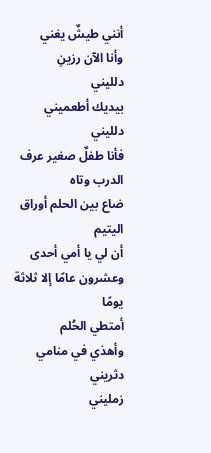أنني طيشٌ يغني
وأنا الآن رزينِ
دلليني
بيديك أطعميني
دلليني
فأنا طفلٌ صغير عرف الدرب وتاه
ضاع بين الحلم أوراق اليتيم
أن لي يا أمي أحدى وعشرون عامًا إلا ثلاثة يومًا
أمتطي الحُلم
وأهذي في منامي
دثريني
زمليني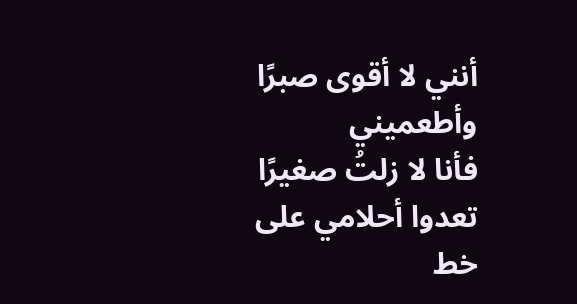أنني لا أقوى صبرًا
وأطعميني
فأنا لا زلتُ صغيرًا
تعدوا أحلامي على خط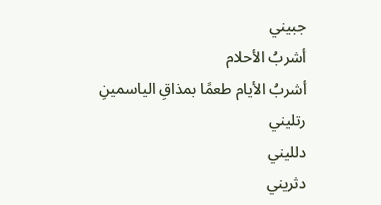جبيني
أشربُ الأحلام
أشربُ الأيام طعمًا بمذاقِ الياسمينِ
رتليني
دلليني
دثريني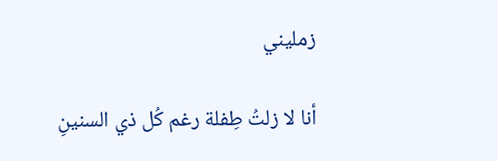زمليني

أنا لا زلتُ طِفلة رغم كُل ذي السنينِ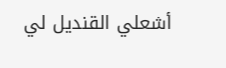أشعلي القنديل لي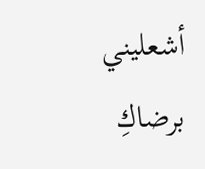أشعليني
برضاكِ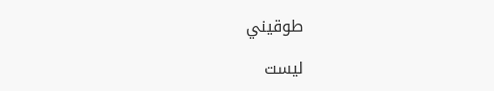طوقيني

ليست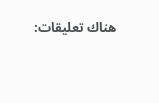هناك تعليقات: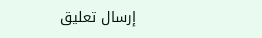إرسال تعليق